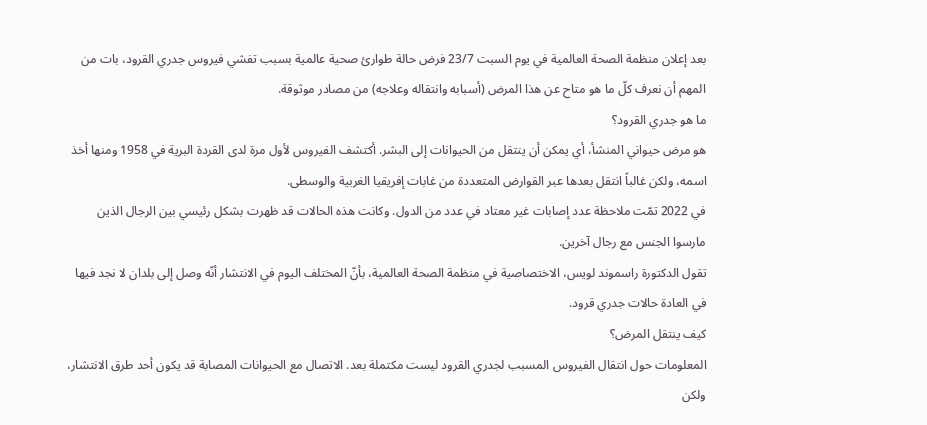بعد إعلان منظمة الصحة العالمية في يوم السبت 23/7 فرض حالة طوارئ صحية عالمية بسبب تفشي فيروس جدري القرود، بات من المهم أن نعرف كلّ ما هو متاح عن هذا المرض (أسبابه وانتقاله وعلاجه) من مصادر موثوقة.
ما هو جدري القرود؟
هو مرض حيواني المنشأ، أي يمكن أن ينتقل من الحيوانات إلى البشر. أكتشف الفيروس لأول مرة لدى القردة البرية في 1958 ومنها أخذ اسمه، ولكن غالباً انتقل بعدها عبر القوارض المتعددة من غابات إفريقيا الغربية والوسطى.
في 2022 تمّت ملاحظة عدد إصابات غير معتاد في عدد من الدول. وكانت هذه الحالات قد ظهرت بشكل رئيسي بين الرجال الذين مارسوا الجنس مع رجال آخرين.
تقول الدكتورة راسموند لويس، الاختصاصية في منظمة الصحة العالمية، بأنّ المختلف اليوم في الانتشار أنّه وصل إلى بلدان لا نجد فيها في العادة حالات جدري قرود.
كيف ينتقل المرض؟
المعلومات حول انتقال الفيروس المسبب لجدري القرود ليست مكتملة بعد. الاتصال مع الحيوانات المصابة قد يكون أحد طرق الانتشار، ولكن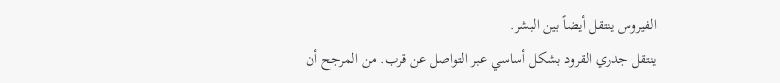الفيروس ينتقل أيضاً بين البشر.
ينتقل جدري القرود بشكل أساسي عبر التواصل عن قرب. من المرجح أن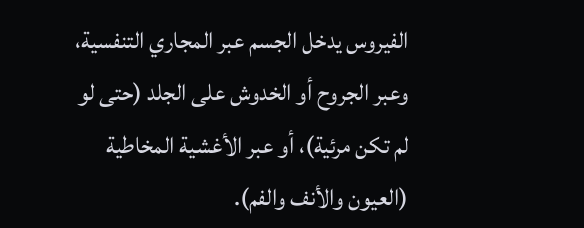الفيروس يدخل الجسم عبر المجاري التنفسية، وعبر الجروح أو الخدوش على الجلد (حتى لو لم تكن مرئية)، أو عبر الأغشية المخاطية (العيون والأنف والفم).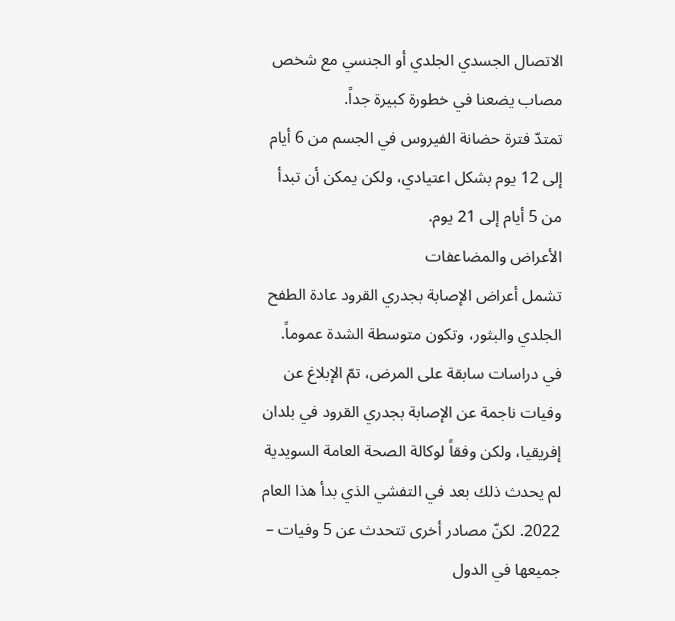الاتصال الجسدي الجلدي أو الجنسي مع شخص مصاب يضعنا في خطورة كبيرة جداً.
تمتدّ فترة حضانة الفيروس في الجسم من 6 أيام إلى 12 يوم بشكل اعتيادي، ولكن يمكن أن تبدأ من 5 أيام إلى 21 يوم.
الأعراض والمضاعفات
تشمل أعراض الإصابة بجدري القرود عادة الطفح الجلدي والبثور، وتكون متوسطة الشدة عموماً.
في دراسات سابقة على المرض، تمّ الإبلاغ عن وفيات ناجمة عن الإصابة بجدري القرود في بلدان إفريقيا، ولكن وفقاً لوكالة الصحة العامة السويدية لم يحدث ذلك بعد في التفشي الذي بدأ هذا العام 2022. لكنّ مصادر أخرى تتحدث عن 5 وفيات – جميعها في الدول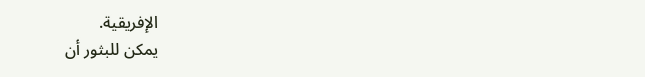الإفريقية.
يمكن للبثور أن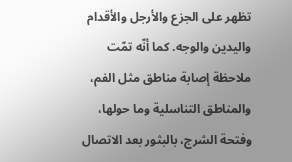تظهر على الجزع والأرجل والأقدام واليدين والوجه. كما أنّه تمّت ملاحظة إصابة مناطق مثل الفم، والمناطق التناسلية وما حولها، وفتحة الشرج، بالبثور بعد الاتصال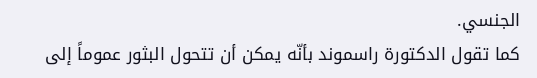الجنسي.
كما تقول الدكتورة راسموند بأنّه يمكن أن تتحول البثور عموماً إلى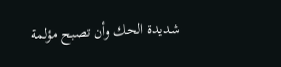شديدة الحك وأن تصبح مؤلمة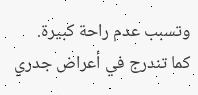وتسبب عدم راحة كبيرة.
كما تندرج في أعراض جدري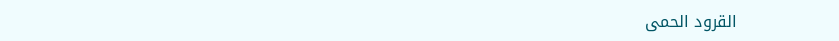القرود الحمى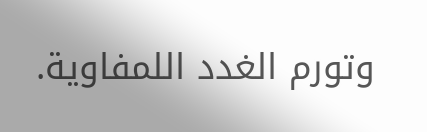وتورم الغدد اللمفاوية.